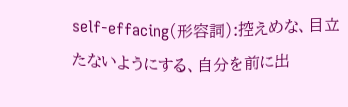self-effacing(形容詞):控えめな、目立たないようにする、自分を前に出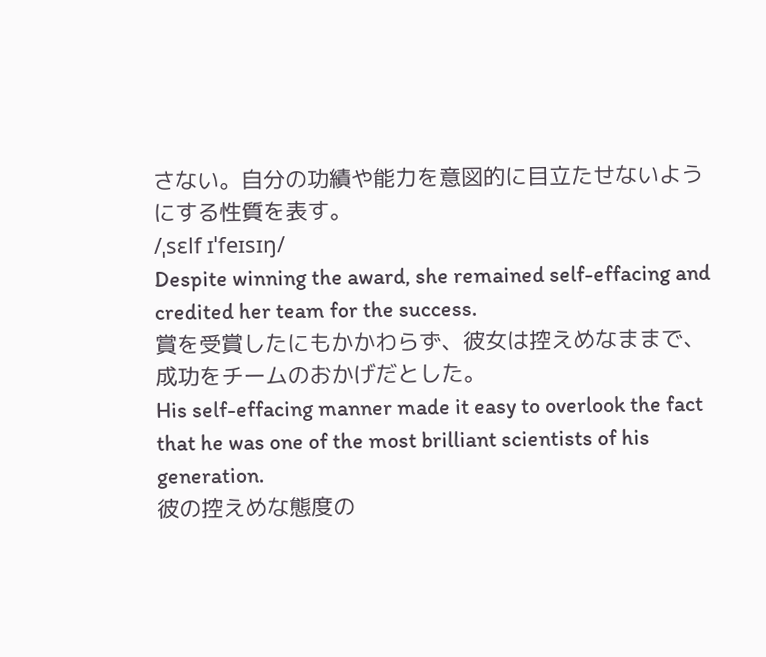さない。自分の功績や能力を意図的に目立たせないようにする性質を表す。
/ˌsɛlf ɪˈfeɪsɪŋ/
Despite winning the award, she remained self-effacing and credited her team for the success.
賞を受賞したにもかかわらず、彼女は控えめなままで、成功をチームのおかげだとした。
His self-effacing manner made it easy to overlook the fact that he was one of the most brilliant scientists of his generation.
彼の控えめな態度の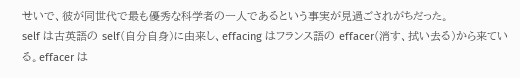せいで、彼が同世代で最も優秀な科学者の一人であるという事実が見過ごされがちだった。
self は古英語の self(自分自身)に由来し、effacing はフランス語の effacer(消す、拭い去る)から来ている。effacer は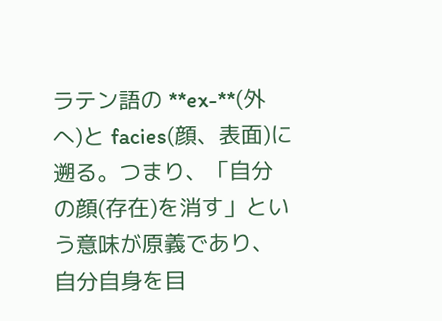ラテン語の **ex-**(外へ)と facies(顔、表面)に遡る。つまり、「自分の顔(存在)を消す」という意味が原義であり、自分自身を目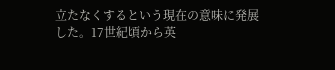立たなくするという現在の意味に発展した。17世紀頃から英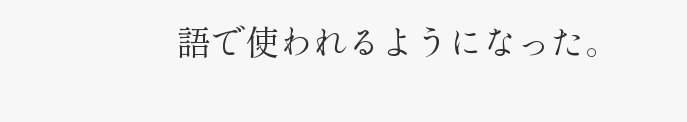語で使われるようになった。